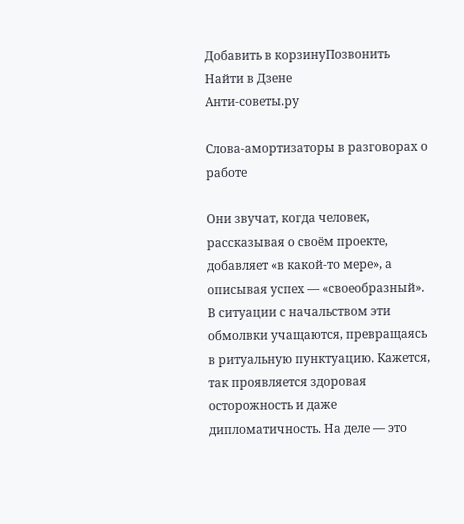Добавить в корзинуПозвонить
Найти в Дзене
Анти-советы.ру

Слова-амортизаторы в разговорах о работе

Они звучат, когда человек, рассказывая о своём проекте, добавляет «в какой-то мере», а описывая успех — «своеобразный». В ситуации с начальством эти обмолвки учащаются, превращаясь в ритуальную пунктуацию. Кажется, так проявляется здоровая осторожность и даже дипломатичность. На деле — это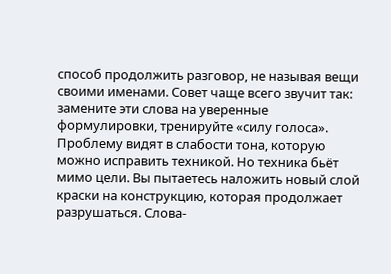способ продолжить разговор, не называя вещи своими именами. Совет чаще всего звучит так: замените эти слова на уверенные формулировки, тренируйте «силу голоса». Проблему видят в слабости тона, которую можно исправить техникой. Но техника бьёт мимо цели. Вы пытаетесь наложить новый слой краски на конструкцию, которая продолжает разрушаться. Слова-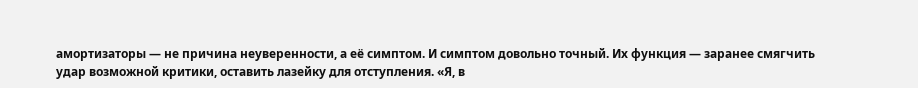амортизаторы — не причина неуверенности, а её симптом. И симптом довольно точный. Их функция — заранее смягчить удар возможной критики, оставить лазейку для отступления. «Я, в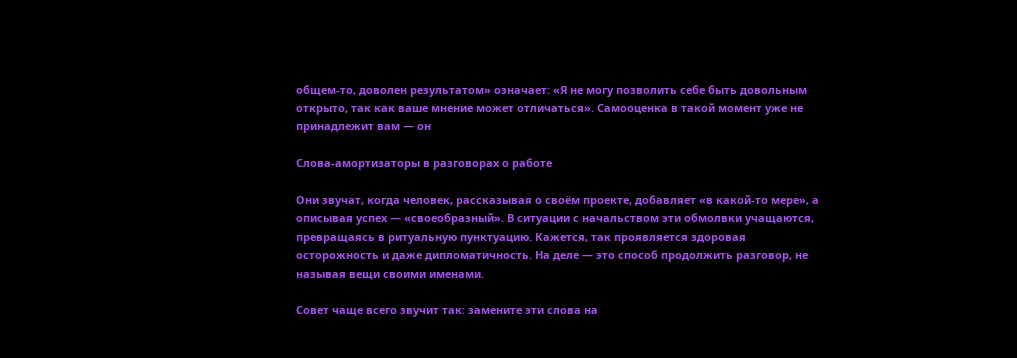общем-то, доволен результатом» означает: «Я не могу позволить себе быть довольным открыто, так как ваше мнение может отличаться». Самооценка в такой момент уже не принадлежит вам — он

Слова-амортизаторы в разговорах о работе

Они звучат, когда человек, рассказывая о своём проекте, добавляет «в какой-то мере», а описывая успех — «своеобразный». В ситуации с начальством эти обмолвки учащаются, превращаясь в ритуальную пунктуацию. Кажется, так проявляется здоровая осторожность и даже дипломатичность. На деле — это способ продолжить разговор, не называя вещи своими именами.

Совет чаще всего звучит так: замените эти слова на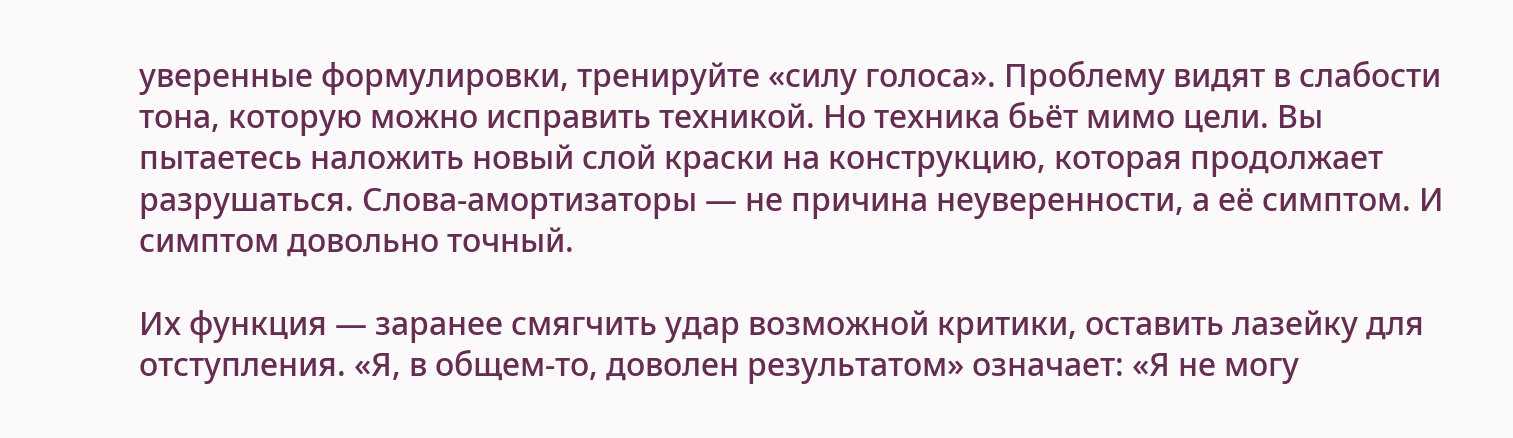уверенные формулировки, тренируйте «силу голоса». Проблему видят в слабости тона, которую можно исправить техникой. Но техника бьёт мимо цели. Вы пытаетесь наложить новый слой краски на конструкцию, которая продолжает разрушаться. Слова-амортизаторы — не причина неуверенности, а её симптом. И симптом довольно точный.

Их функция — заранее смягчить удар возможной критики, оставить лазейку для отступления. «Я, в общем-то, доволен результатом» означает: «Я не могу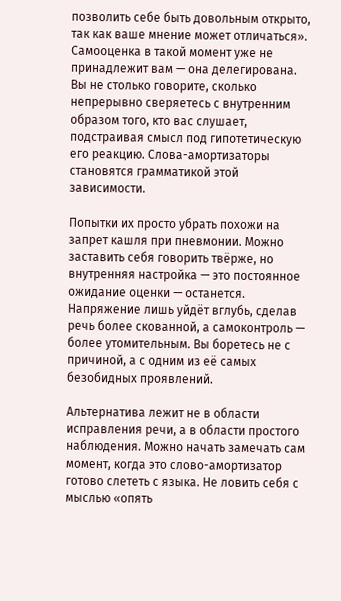позволить себе быть довольным открыто, так как ваше мнение может отличаться». Самооценка в такой момент уже не принадлежит вам — она делегирована. Вы не столько говорите, сколько непрерывно сверяетесь с внутренним образом того, кто вас слушает, подстраивая смысл под гипотетическую его реакцию. Слова-амортизаторы становятся грамматикой этой зависимости.

Попытки их просто убрать похожи на запрет кашля при пневмонии. Можно заставить себя говорить твёрже, но внутренняя настройка — это постоянное ожидание оценки — останется. Напряжение лишь уйдёт вглубь, сделав речь более скованной, а самоконтроль — более утомительным. Вы боретесь не с причиной, а с одним из её самых безобидных проявлений.

Альтернатива лежит не в области исправления речи, а в области простого наблюдения. Можно начать замечать сам момент, когда это слово-амортизатор готово слететь с языка. Не ловить себя с мыслью «опять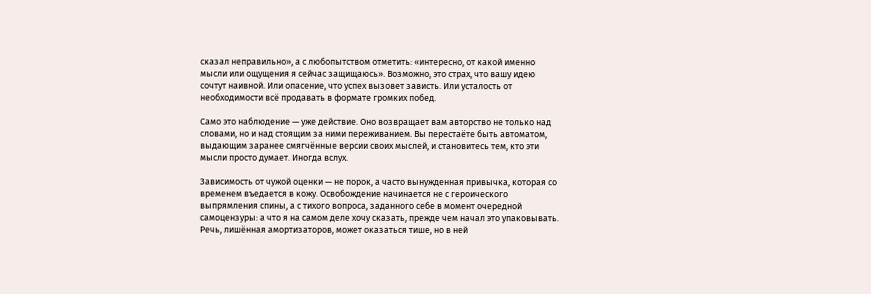сказал неправильно», а с любопытством отметить: «интересно, от какой именно мысли или ощущения я сейчас защищаюсь». Возможно, это страх, что вашу идею сочтут наивной. Или опасение, что успех вызовет зависть. Или усталость от необходимости всё продавать в формате громких побед.

Само это наблюдение — уже действие. Оно возвращает вам авторство не только над словами, но и над стоящим за ними переживанием. Вы перестаёте быть автоматом, выдающим заранее смягчённые версии своих мыслей, и становитесь тем, кто эти мысли просто думает. Иногда вслух.

Зависимость от чужой оценки — не порок, а часто вынужденная привычка, которая со временем въедается в кожу. Освобождение начинается не с героического выпрямления спины, а с тихого вопроса, заданного себе в момент очередной самоцензуры: а что я на самом деле хочу сказать, прежде чем начал это упаковывать. Речь, лишённая амортизаторов, может оказаться тише, но в ней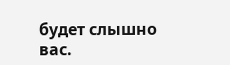будет слышно вас.